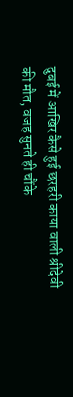दुबई में आखिर कैसे हुई छरहरी काया वाली श्रीदेवी की मौत, वजह सुनते ही चौंके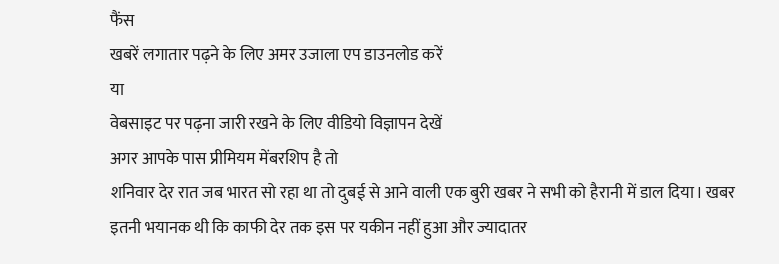फैंस
खबरें लगातार पढ़ने के लिए अमर उजाला एप डाउनलोड करें
या
वेबसाइट पर पढ़ना जारी रखने के लिए वीडियो विज्ञापन देखें
अगर आपके पास प्रीमियम मेंबरशिप है तो
शनिवार देर रात जब भारत सो रहा था तो दुबई से आने वाली एक बुरी खबर ने सभी को हैरानी में डाल दिया। खबर इतनी भयानक थी कि काफी देर तक इस पर यकीन नहीं हुआ और ज्यादातर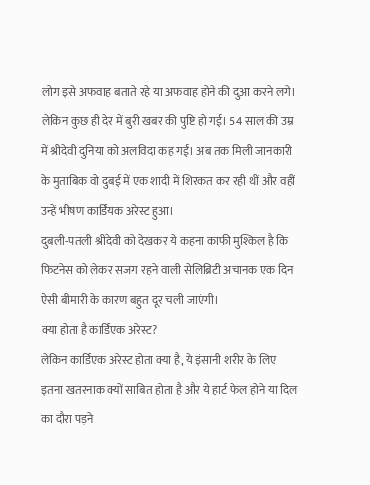लोग इसे अफवाह बताते रहे या अफवाह होने की दुआ करने लगे।
लेकिन कुछ ही देर में बुरी खबर की पुष्टि हो गई। 54 साल की उम्र में श्रीदेवी दुनिया को अलविदा कह गईं। अब तक मिली जानकारी के मुताबिक वो दुबई में एक शादी में शिरकत कर रही थीं और वहीं उन्हें भीषण कार्डियक अरेस्ट हुआ।
दुबली-पतली श्रीदेवी को देखकर ये कहना काफी मुश्किल है कि फिटनेस को लेकर सजग रहने वाली सेलिब्रिटी अचानक एक दिन ऐसी बीमारी के कारण बहुत दूर चली जाएंगी।
क्या होता है कार्डिएक अरेस्ट?
लेकिन कार्डिएक अरेस्ट होता क्या है, ये इंसानी शरीर के लिए इतना खतरनाक क्यों साबित होता है और ये हार्ट फेल होने या दिल का दौरा पड़ने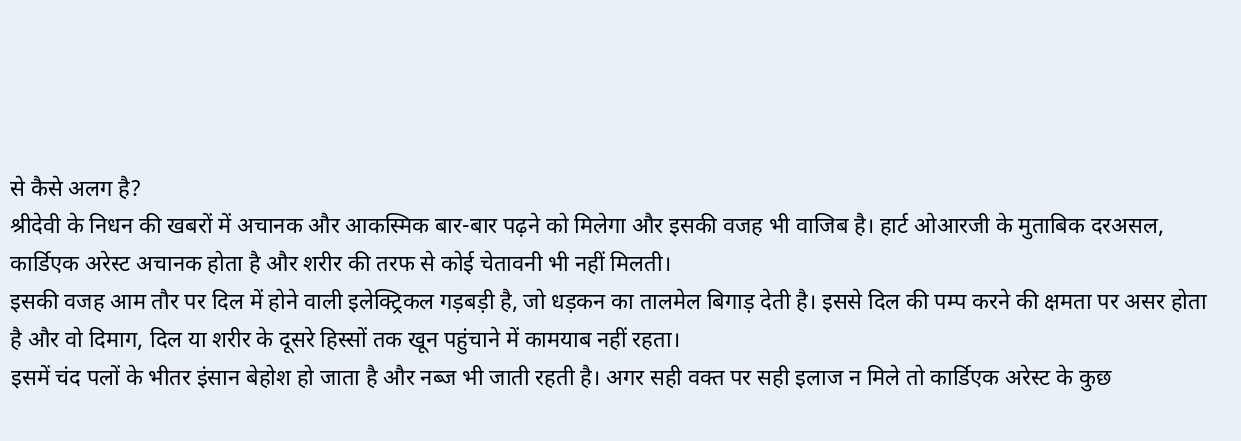से कैसे अलग है?
श्रीदेवी के निधन की खबरों में अचानक और आकस्मिक बार-बार पढ़ने को मिलेगा और इसकी वजह भी वाजिब है। हार्ट ओआरजी के मुताबिक दरअसल, कार्डिएक अरेस्ट अचानक होता है और शरीर की तरफ से कोई चेतावनी भी नहीं मिलती।
इसकी वजह आम तौर पर दिल में होने वाली इलेक्ट्रिकल गड़बड़ी है, जो धड़कन का तालमेल बिगाड़ देती है। इससे दिल की पम्प करने की क्षमता पर असर होता है और वो दिमाग, दिल या शरीर के दूसरे हिस्सों तक खून पहुंचाने में कामयाब नहीं रहता।
इसमें चंद पलों के भीतर इंसान बेहोश हो जाता है और नब्ज भी जाती रहती है। अगर सही वक्त पर सही इलाज न मिले तो कार्डिएक अरेस्ट के कुछ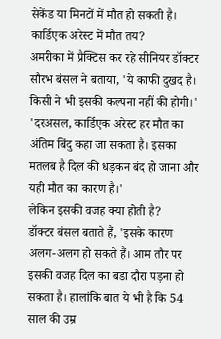सेकेंड या मिनटों में मौत हो सकती है।
कार्डिएक अरेस्ट में मौत तय?
अमरीका में प्रैक्टिस कर रहे सीनियर डॉक्टर सौरभ बंसल ने बताया, 'ये काफी दुखद है। किसी ने भी इसकी कल्पना नहीं की होगी।' 'दरअसल, कार्डिएक अरेस्ट हर मौत का अंतिम बिंदु कहा जा सकता है। इसका मतलब है दिल की धड़कन बंद हो जाना और यही मौत का कारण है।'
लेकिन इसकी वजह क्या होती है?
डॉक्टर बंसल बताते हैं, 'इसके कारण अलग-अलग हो सकते हैं। आम तौर पर इसकी वजह दिल का बडा दौरा पड़ना हो सकता है। हालांकि बात ये भी है कि 54 साल की उम्र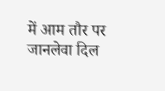में आम तौर पर जानलेवा दिल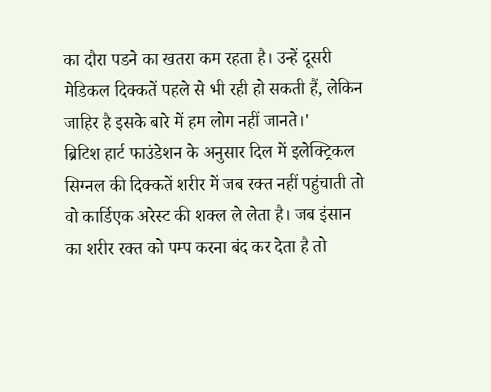का दौरा पडने का खतरा कम रहता है। उन्हें दूसरी मेडिकल दिक्कतें पहले से भी रही हो सकती हैं, लेकिन जाहिर है इसके बारे में हम लोग नहीं जानते।'
ब्रिटिश हार्ट फाउंडेशन के अनुसार दिल में इलेक्ट्रिकल सिग्नल की दिक्कतें शरीर में जब रक्त नहीं पहुंचाती तो वो कार्डिएक अरेस्ट की शक्ल ले लेता है। जब इंसान का शरीर रक्त को पम्प करना बंद कर देता है तो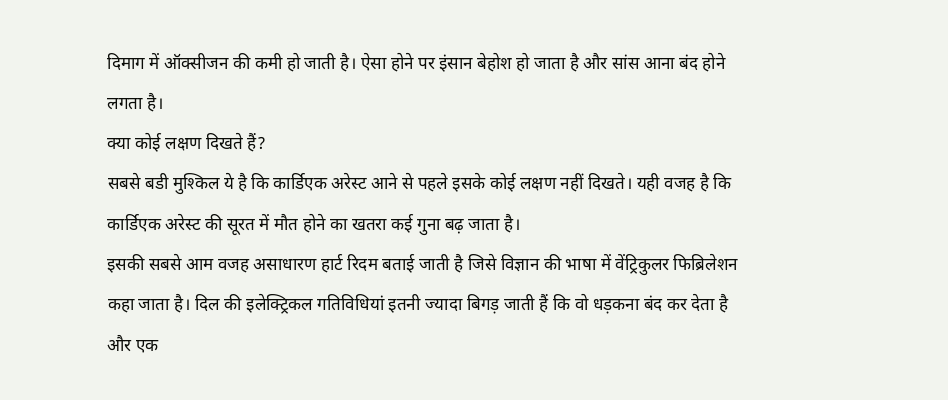दिमाग में ऑक्सीजन की कमी हो जाती है। ऐसा होने पर इंसान बेहोश हो जाता है और सांस आना बंद होने लगता है।
क्या कोई लक्षण दिखते हैं?
सबसे बडी मुश्किल ये है कि कार्डिएक अरेस्ट आने से पहले इसके कोई लक्षण नहीं दिखते। यही वजह है कि कार्डिएक अरेस्ट की सूरत में मौत होने का खतरा कई गुना बढ़ जाता है।
इसकी सबसे आम वजह असाधारण हार्ट रिदम बताई जाती है जिसे विज्ञान की भाषा में वेंट्रिकुलर फिब्रिलेशन कहा जाता है। दिल की इलेक्ट्रिकल गतिविधियां इतनी ज्यादा बिगड़ जाती हैं कि वो धड़कना बंद कर देता है और एक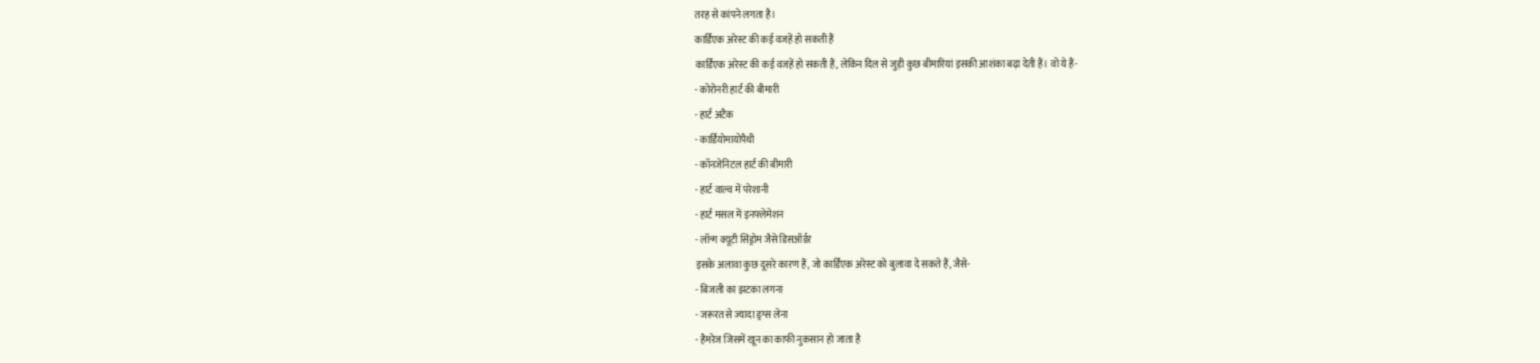तरह से कांपने लगता है।
कार्डिएक अरेस्ट की कई वजहें हो सकती हैं
कार्डिएक अरेस्ट की कई वजहें हो सकती हैं, लेकिन दिल से जुड़ी कुछ बीमारियां इसकी आशंका बढ़ा देती हैं। वो ये हैं-
- कोरोनरी हार्ट की बीमारी
- हार्ट अटैक
- कार्डियोमायोपैथी
- कॉनजेनिटल हार्ट की बीमारी
- हार्ट वाल्व में परेशानी
- हार्ट मसल में इनफ्लेमेशन
- लॉन्ग क्यूटी सिंड्रोम जैसे डिसऑर्डर
इसके अलावा कुछ दूसरे कारण हैं, जो कार्डिएक अरेस्ट को बुलावा दे सकते हैं, जैसे-
- बिजली का झटका लगना
- जरूरत से ज्यादा ड्रग्स लेना
- हैमरेज जिसमें खून का काफी नुकसान हो जाता है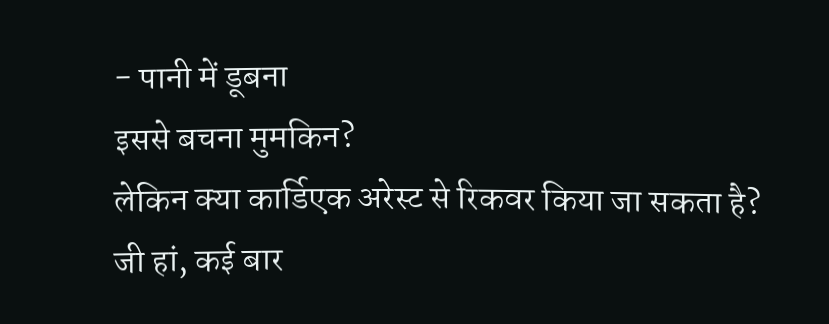- पानी में डूबना
इससे बचना मुमकिन?
लेकिन क्या कार्डिएक अरेस्ट से रिकवर किया जा सकता है?
जी हां, कई बार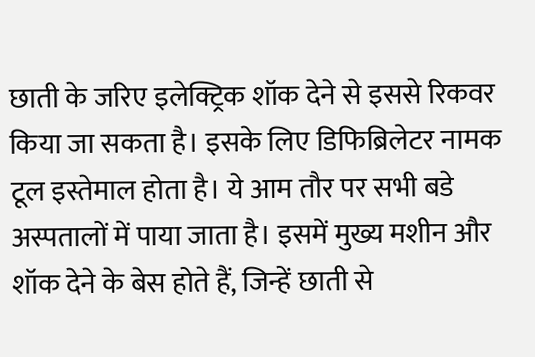छाती के जरिए इलेक्ट्रिक शॉक देने से इससे रिकवर किया जा सकता है। इसके लिए डिफिब्रिलेटर नामक टूल इस्तेमाल होता है। ये आम तौर पर सभी बडे अस्पतालों में पाया जाता है। इसमें मुख्य मशीन और शॉक देने के बेस होते हैं, जिन्हें छाती से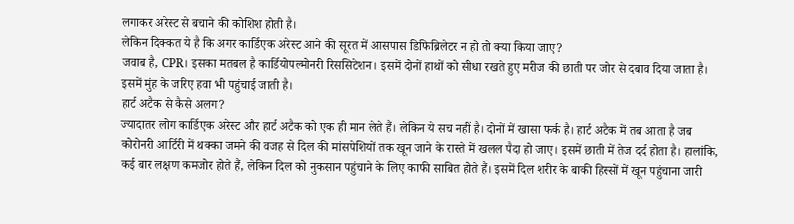लगाकर अरेस्ट से बचाने की कोशिश होती है।
लेकिन दिक्कत ये है कि अगर कार्डिएक अरेस्ट आने की सूरत में आसपास डिफिब्रिलेटर न हो तो क्या किया जाए?
जवाब है, CPR। इसका मतबल है कार्डियोपल्मोनरी रिससिटेशन। इसमें दोनों हाथों को सीधा रखते हुए मरीज की छाती पर जोर से दबाव दिया जाता है। इसमें मुंह के जरिए हवा भी पहुंचाई जाती है।
हार्ट अटैक से कैसे अलग?
ज्यादातर लोग कार्डिएक अरेस्ट और हार्ट अटैक को एक ही मान लेते हैं। लेकिन ये सच नहीं है। दोनों में खासा फर्क है। हार्ट अटैक में तब आता है जब कोरोनरी आर्टिरी में थक्का जमने की वजह से दिल की मांसपेशियों तक खून जाने के रास्ते में खलल पैदा हो जाए। इसमें छाती में तेज दर्द होता है। हालांकि, कई बार लक्षण कमजोर होते हैं, लेकिन दिल को नुकसान पहुंचाने के लिए काफी साबित होते हैं। इसमें दिल शरीर के बाकी हिस्सों में खून पहुंचाना जारी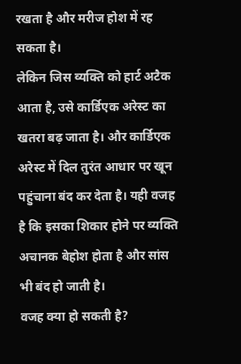रखता है और मरीज होश में रह सकता है।
लेकिन जिस व्यक्ति को हार्ट अटैक आता है, उसे कार्डिएक अरेस्ट का खतरा बढ़ जाता है। और कार्डिएक अरेस्ट में दिल तुरंत आधार पर खून पहुंचाना बंद कर देता है। यही वजह है कि इसका शिकार होने पर व्यक्ति अचानक बेहोश होता है और सांस भी बंद हो जाती है।
वजह क्या हो सकती है?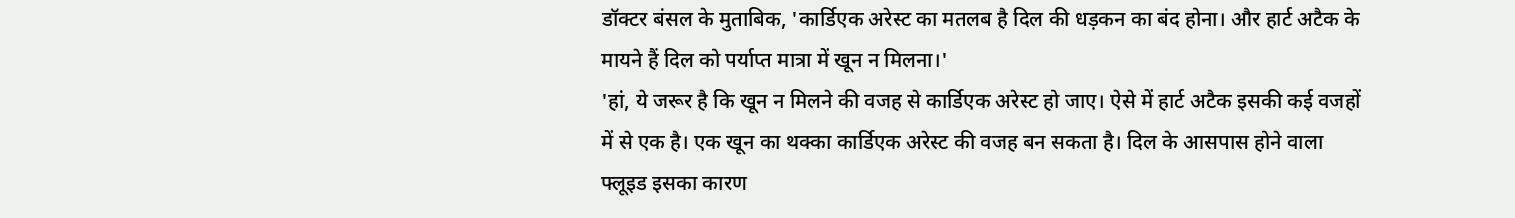डॉक्टर बंसल के मुताबिक, 'कार्डिएक अरेस्ट का मतलब है दिल की धड़कन का बंद होना। और हार्ट अटैक के मायने हैं दिल को पर्याप्त मात्रा में खून न मिलना।'
'हां, ये जरूर है कि खून न मिलने की वजह से कार्डिएक अरेस्ट हो जाए। ऐसे में हार्ट अटैक इसकी कई वजहों में से एक है। एक खून का थक्का कार्डिएक अरेस्ट की वजह बन सकता है। दिल के आसपास होने वाला फ्लूइड इसका कारण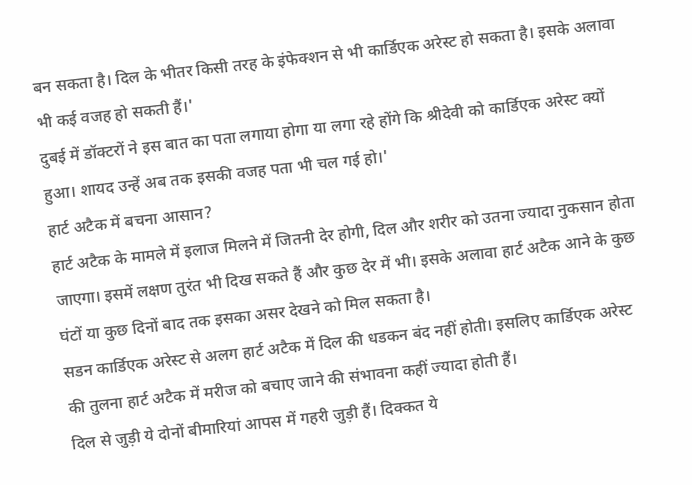बन सकता है। दिल के भीतर किसी तरह के इंफेक्शन से भी कार्डिएक अरेस्ट हो सकता है। इसके अलावा भी कई वजह हो सकती हैं।'
दुबई में डॉक्टरों ने इस बात का पता लगाया होगा या लगा रहे होंगे कि श्रीदेवी को कार्डिएक अरेस्ट क्यों हुआ। शायद उन्हें अब तक इसकी वजह पता भी चल गई हो।'
हार्ट अटैक में बचना आसान?
हार्ट अटैक के मामले में इलाज मिलने में जितनी देर होगी, दिल और शरीर को उतना ज्यादा नुकसान होता जाएगा। इसमें लक्षण तुरंत भी दिख सकते हैं और कुछ देर में भी। इसके अलावा हार्ट अटैक आने के कुछ घंटों या कुछ दिनों बाद तक इसका असर देखने को मिल सकता है।
सडन कार्डिएक अरेस्ट से अलग हार्ट अटैक में दिल की धडकन बंद नहीं होती। इसलिए कार्डिएक अरेस्ट की तुलना हार्ट अटैक में मरीज को बचाए जाने की संभावना कहीं ज्यादा होती हैं।
दिल से जुड़ी ये दोनों बीमारियां आपस में गहरी जुड़ी हैं। दिक्कत ये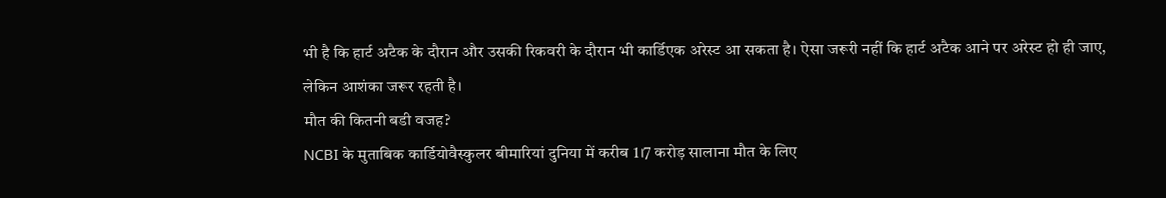भी है कि हार्ट अटैक के दौरान और उसकी रिकवरी के दौरान भी कार्डिएक अरेस्ट आ सकता है। ऐसा जरूरी नहीं कि हार्ट अटैक आने पर अरेस्ट हो ही जाए, लेकिन आशंका जरूर रहती है।
मौत की कितनी बडी वजह?
NCBI के मुताबिक कार्डियोवैस्कुलर बीमारियां दुनिया में करीब 1।7 करोड़ सालाना मौत के लिए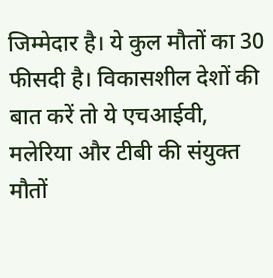जिम्मेदार है। ये कुल मौतों का 30 फीसदी है। विकासशील देशों की बात करें तो ये एचआईवी, मलेरिया और टीबी की संयुक्त मौतों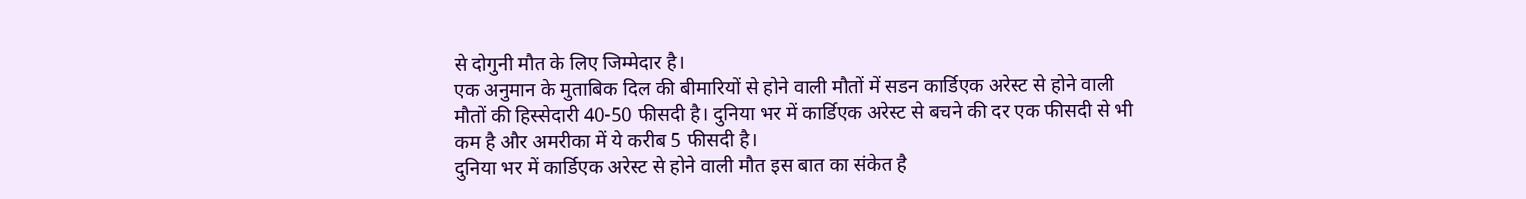से दोगुनी मौत के लिए जिम्मेदार है।
एक अनुमान के मुताबिक दिल की बीमारियों से होने वाली मौतों में सडन कार्डिएक अरेस्ट से होने वाली मौतों की हिस्सेदारी 40-50 फीसदी है। दुनिया भर में कार्डिएक अरेस्ट से बचने की दर एक फीसदी से भी कम है और अमरीका में ये करीब 5 फीसदी है।
दुनिया भर में कार्डिएक अरेस्ट से होने वाली मौत इस बात का संकेत है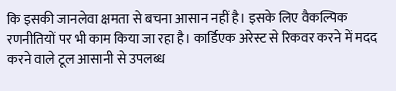कि इसकी जानलेवा क्षमता से बचना आसान नहीं है। इसके लिए वैकल्पिक रणनीतियों पर भी काम किया जा रहा है। कार्डिएक अरेस्ट से रिकवर करने में मदद करने वाले टूल आसानी से उपलब्ध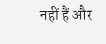नहीं हैं और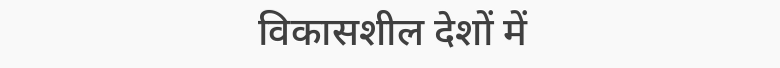विकासशील देशों में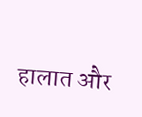हालात और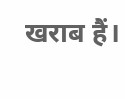खराब हैं।